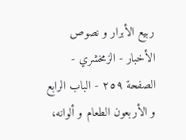ربيع الأبرار و نصوص الأخبار - الزمخشري - الصفحة ٢٥٩ - الباب الرابع و الأربعون الطعام و ألوانه،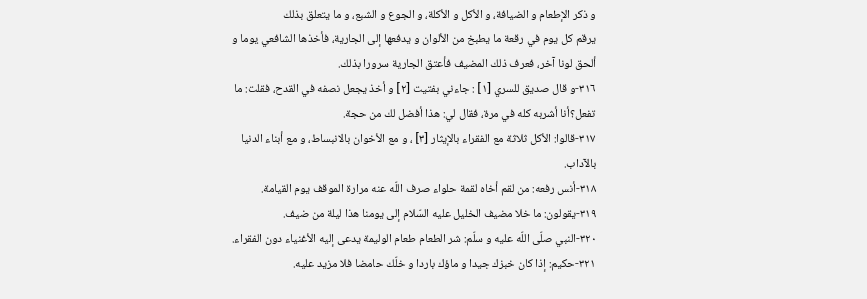و ذكر الإطعام و الضيافة، و الأكل و الأكلة، و الجوع و الشبع، و ما يتعلق بذلك
يرقم كل يوم في رقعة ما يطبخ من الألوان و يدفعها إلى الجارية، فأخذها الشافعي يوما و ألحق لونا آخر، فعرف ذلك المضيف فأعتق الجارية سرورا بذلك.
٣١٦-و قال صديق للسري [١] : جاءني بفتيت [٢] و أخذ يجعل نصفه في القدح، فقلت: ما تفعل؟أنا أشربه كله في مرة، فقال لي: هذا أفضل لك من حجة.
٣١٧-قالوا: الأكل ثلاثة مع الفقراء بالإيثار [٣] ، و مع الأخوان بالانبساط، و مع أبناء الدنيا بالآداب.
٣١٨-أنس رفعه: من لقم أخاه لقمة حلواء صرف اللّه عنه مرارة الموقف يوم القيامة.
٣١٩-يقولون: ما خلا مضيف الخليل عليه السّلام إلى يومنا هذا ليلة من ضيف.
٣٢٠-النبي صلّى اللّه عليه و سلّم: شر الطعام طعام الوليمة يدعى إليه الأغنياء دون الفقراء.
٣٢١-حكيم: إذا كان خبزك جيدا و ماؤك باردا و خلّك حامضا فلا مزيد عليه.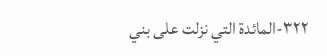٣٢٢-المائدة التي نزلت على بني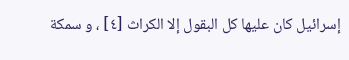إسرائيل كان عليها كل البقول إلا الكراث [٤] ، و سمكة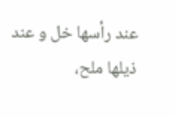عند رأسها خل و عند ذيلها ملح،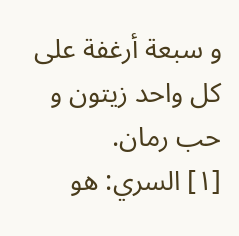و سبعة أرغفة على كل واحد زيتون و حب رمان.
[١] السري: هو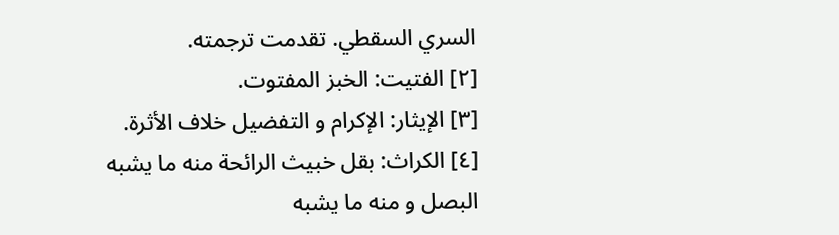السري السقطي. تقدمت ترجمته.
[٢] الفتيت: الخبز المفتوت.
[٣] الإيثار: الإكرام و التفضيل خلاف الأثرة.
[٤] الكراث: بقل خبيث الرائحة منه ما يشبه البصل و منه ما يشبه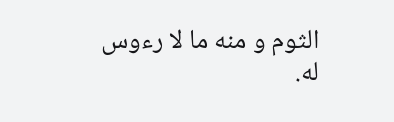الثوم و منه ما لا رءوس له.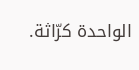الواحدة كرّاثة.